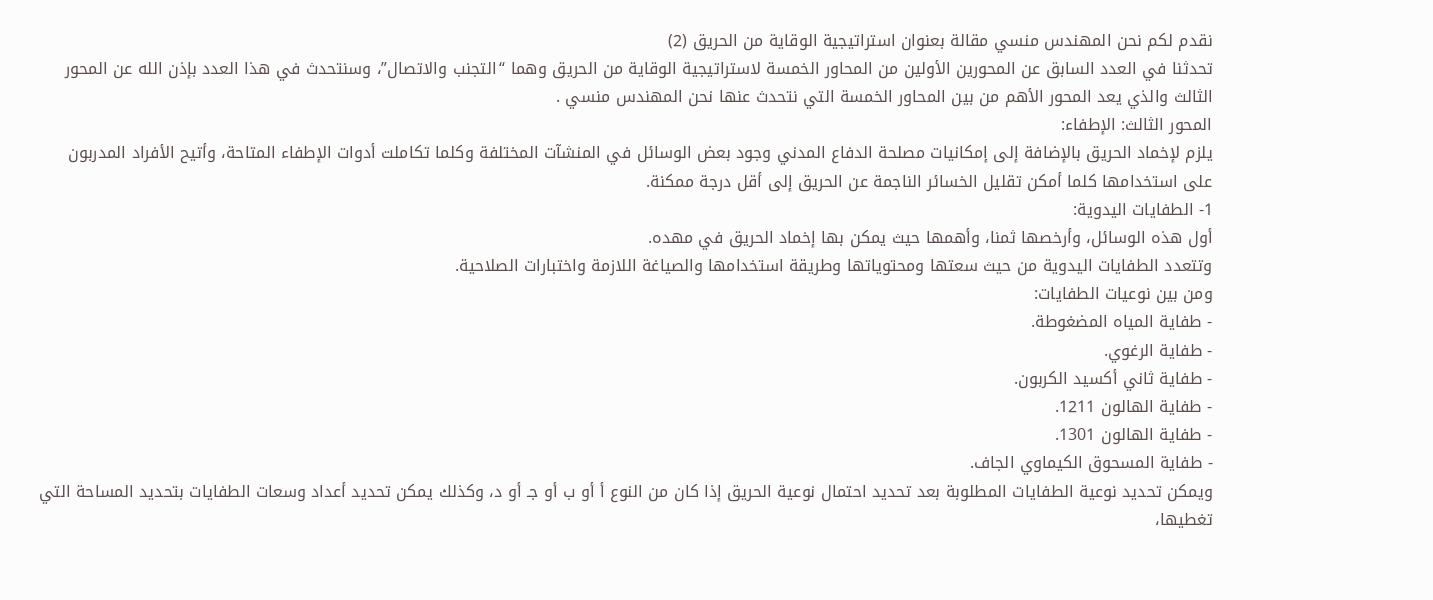نقدم لكم نحن المهندس منسي مقالة بعنوان استراتيجية الوقاية من الحريق (2)
تحدثنا في العدد السابق عن المحورين الأولين من المحاور الخمسة لاستراتيجية الوقاية من الحريق وهما “التجنب والاتصال”، وسنتحدث في هذا العدد بإذن الله عن المحور الثالث والذي يعد المحور الأهم من بين المحاور الخمسة التي نتحدث عنها نحن المهندس منسي .
المحور الثالث: الإطفاء:
يلزم لإخماد الحريق بالإضافة إلى إمكانيات مصلحة الدفاع المدني وجود بعض الوسائل في المنشآت المختلفة وكلما تكاملت أدوات الإطفاء المتاحة، وأتيح الأفراد المدربون على استخدامها كلما أمكن تقليل الخسائر الناجمة عن الحريق إلى أقل درجة ممكنة.
1- الطفايات اليدوية:
أول هذه الوسائل، وأرخصها ثمنا، وأهمها حيث يمكن بها إخماد الحريق في مهده.
وتتعدد الطفايات اليدوية من حيث سعتها ومحتوياتها وطريقة استخدامها والصياغة اللازمة واختبارات الصلاحية.
ومن بين نوعيات الطفايات:
- طفاية المياه المضغوطة.
- طفاية الرغوي.
- طفاية ثاني أكسيد الكربون.
- طفاية الهالون 1211.
- طفاية الهالون 1301.
- طفاية المسحوق الكيماوي الجاف.
ويمكن تحديد نوعية الطفايات المطلوبة بعد تحديد احتمال نوعية الحريق إذا كان من النوع أ أو ب أو جـ أو د، وكذلك يمكن تحديد أعداد وسعات الطفايات بتحديد المساحة التي تغطيها،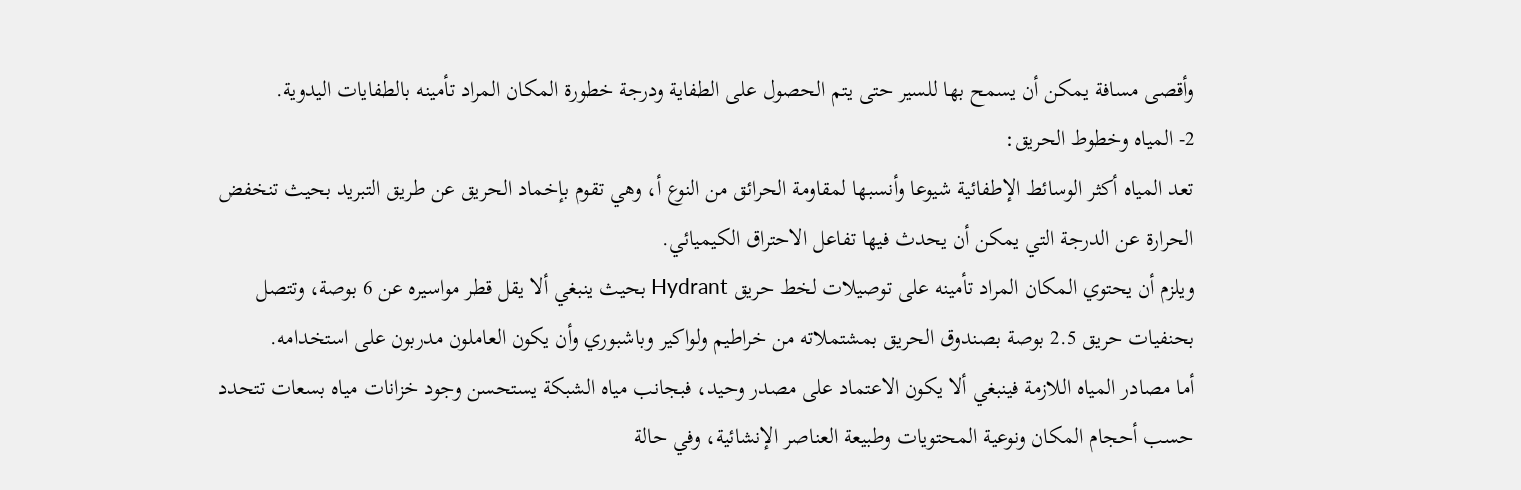وأقصى مسافة يمكن أن يسمح بها للسير حتى يتم الحصول على الطفاية ودرجة خطورة المكان المراد تأمينه بالطفايات اليدوية.
2- المياه وخطوط الحريق:
تعد المياه أكثر الوسائط الإطفائية شيوعا وأنسبها لمقاومة الحرائق من النوع أ، وهي تقوم بإخماد الحريق عن طريق التبريد بحيث تنخفض الحرارة عن الدرجة التي يمكن أن يحدث فيها تفاعل الاحتراق الكيميائي.
ويلزم أن يحتوي المكان المراد تأمينه على توصيلات لخط حريق Hydrant بحيث ينبغي ألا يقل قطر مواسيره عن 6 بوصة، وتتصل بحنفيات حريق 2.5 بوصة بصندوق الحريق بمشتملاته من خراطيم ولواكير وباشبوري وأن يكون العاملون مدربون على استخدامه.
أما مصادر المياه اللازمة فينبغي ألا يكون الاعتماد على مصدر وحيد، فبجانب مياه الشبكة يستحسن وجود خزانات مياه بسعات تتحدد حسب أحجام المكان ونوعية المحتويات وطبيعة العناصر الإنشائية، وفي حالة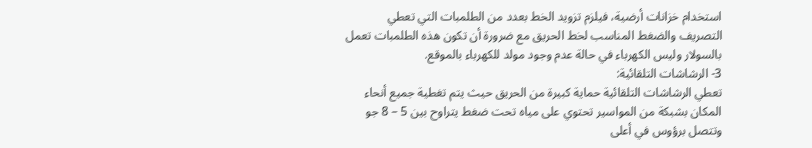استخدام خزانات أرضية، فيلزم تزويد الخط بعدد من الطلمبات التي تعطي التصريف والضغط المناسب لخط الحريق مع ضرورة أن تكون هذه الطلمبات تعمل بالسولار وليس الكهرباء في حالة عدم وجود مولد للكهرباء بالموقع.
3- الرشاشات التلقائية:
تعطي الرشاشات التلقائية حماية كبيرة من الحريق حيث يتم تغطية جميع أنحاء المكان بشبكة من المواسير تحتوي على مياه تحت ضغط يتراوح بين 5 – 8 جو وتتصل برؤوس في أعلى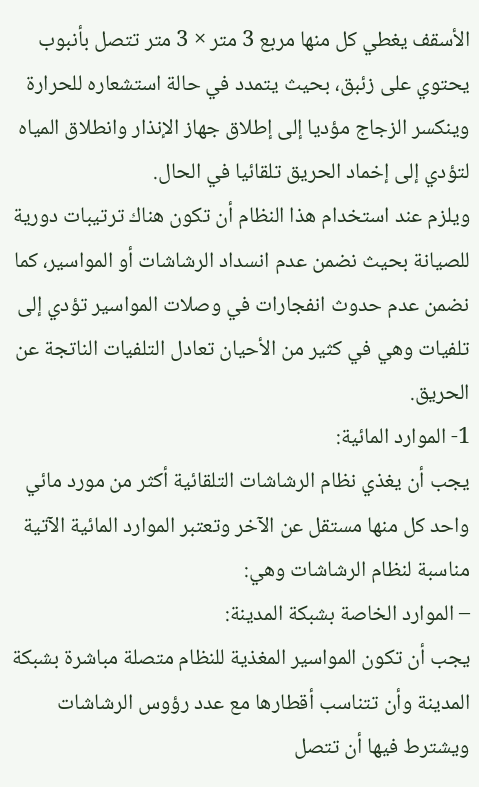الأسقف يغطي كل منها مربع 3 متر × 3 متر تتصل بأنبوب يحتوي على زئبق، بحيث يتمدد في حالة استشعاره للحرارة وينكسر الزجاج مؤديا إلى إطلاق جهاز الإنذار وانطلاق المياه لتؤدي إلى إخماد الحريق تلقائيا في الحال.
ويلزم عند استخدام هذا النظام أن تكون هناك ترتيبات دورية للصيانة بحيث نضمن عدم انسداد الرشاشات أو المواسير، كما نضمن عدم حدوث انفجارات في وصلات المواسير تؤدي إلى تلفيات وهي في كثير من الأحيان تعادل التلفيات الناتجة عن الحريق.
1- الموارد المائية:
يجب أن يغذي نظام الرشاشات التلقائية أكثر من مورد مائي واحد كل منها مستقل عن الآخر وتعتبر الموارد المائية الآتية مناسبة لنظام الرشاشات وهي:
– الموارد الخاصة بشبكة المدينة:
يجب أن تكون المواسير المغذية للنظام متصلة مباشرة بشبكة المدينة وأن تتناسب أقطارها مع عدد رؤوس الرشاشات ويشترط فيها أن تتصل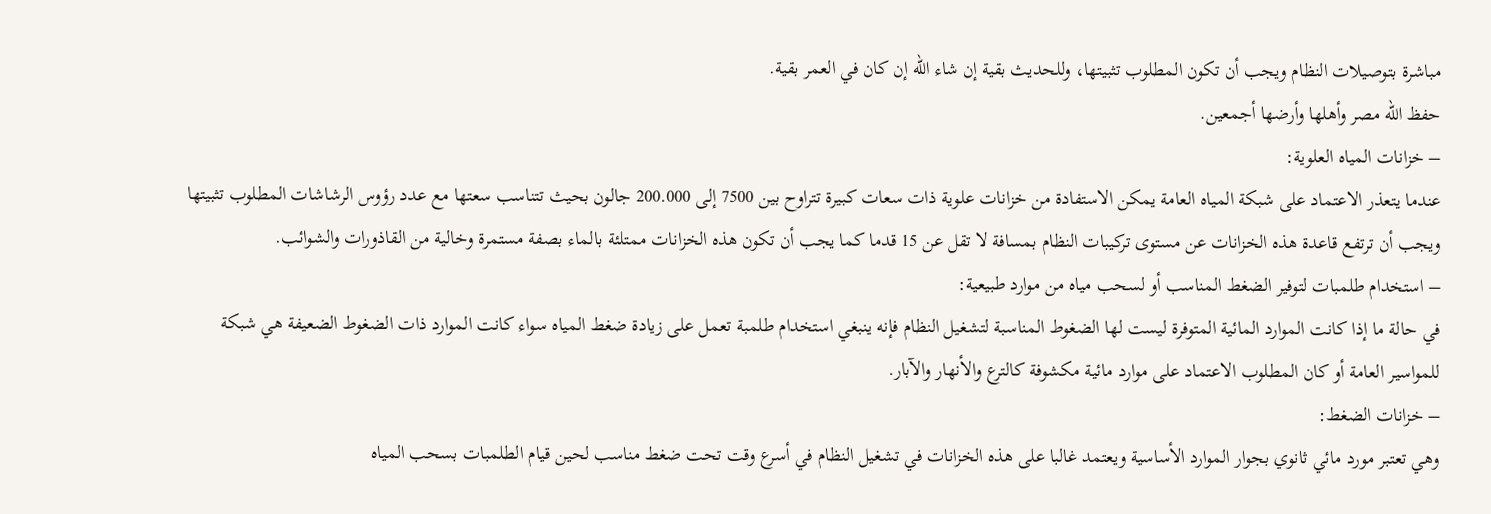مباشرة بتوصيلات النظام ويجب أن تكون المطلوب تثبيتها، وللحديث بقية إن شاء الله إن كان في العمر بقية.
حفظ الله مصر وأهلها وأرضها أجمعين.
– خزانات المياه العلوية:
عندما يتعذر الاعتماد على شبكة المياه العامة يمكن الاستفادة من خزانات علوية ذات سعات كبيرة تتراوح بين 7500 إلى 200.000 جالون بحيث تتناسب سعتها مع عدد رؤوس الرشاشات المطلوب تثبيتها ويجب أن ترتفع قاعدة هذه الخزانات عن مستوى تركيبات النظام بمسافة لا تقل عن 15 قدما كما يجب أن تكون هذه الخزانات ممتلئة بالماء بصفة مستمرة وخالية من القاذورات والشوائب.
– استخدام طلمبات لتوفير الضغط المناسب أو لسحب مياه من موارد طبيعية:
في حالة ما إذا كانت الموارد المائية المتوفرة ليست لها الضغوط المناسبة لتشغيل النظام فإنه ينبغي استخدام طلمبة تعمل على زيادة ضغط المياه سواء كانت الموارد ذات الضغوط الضعيفة هي شبكة للمواسير العامة أو كان المطلوب الاعتماد على موارد مائية مكشوفة كالترع والأنهار والآبار.
– خزانات الضغط:
وهي تعتبر مورد مائي ثانوي بجوار الموارد الأساسية ويعتمد غالبا على هذه الخزانات في تشغيل النظام في أسرع وقت تحت ضغط مناسب لحين قيام الطلمبات بسحب المياه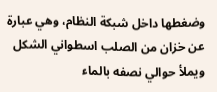وضغطها داخل شبكة النظام، وهي عبارة عن خزان من الصلب اسطواني الشكل ويملأ حوالي نصفه بالماء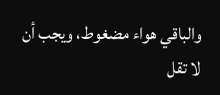والباقي هواء مضغوط، ويجب أن لا تقل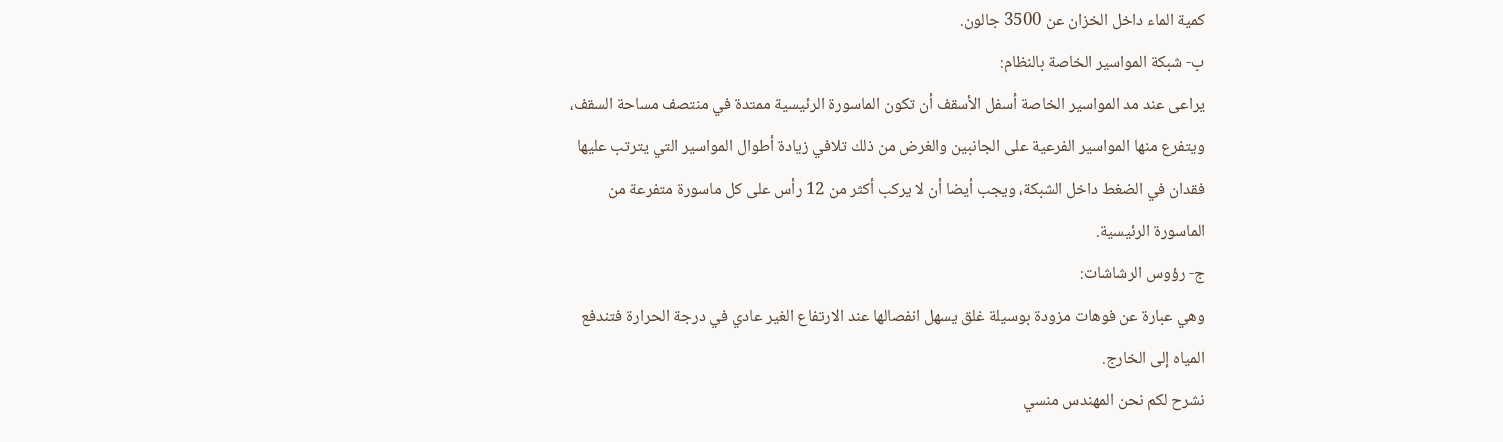كمية الماء داخل الخزان عن 3500 جالون.
ب- شبكة المواسير الخاصة بالنظام:
يراعى عند مد المواسير الخاصة أسفل الأسقف أن تكون الماسورة الرئيسية ممتدة في منتصف مساحة السقف، ويتفرع منها المواسير الفرعية على الجانبين والغرض من ذلك تلافي زيادة أطوال المواسير التي يترتب عليها فقدان في الضغط داخل الشبكة، ويجب أيضا أن لا يركب أكثر من 12 رأس على كل ماسورة متفرعة من الماسورة الرئيسية.
ج- رؤوس الرشاشات:
وهي عبارة عن فوهات مزودة بوسيلة غلق يسهل انفصالها عند الارتفاع الغير عادي في درجة الحرارة فتندفع المياه إلى الخارج.
نشرح لكم نحن المهندس منسي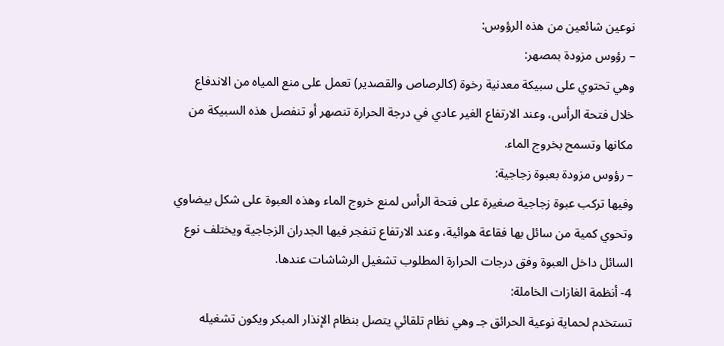نوعين شائعين من هذه الرؤوس:
– رؤوس مزودة بمصهر:
وهي تحتوي على سبيكة معدنية رخوة (كالرصاص والقصدير) تعمل على منع المياه من الاندفاع خلال فتحة الرأس، وعند الارتفاع الغير عادي في درجة الحرارة تنصهر أو تنفصل هذه السبيكة من مكانها وتسمح بخروج الماء.
– رؤوس مزودة بعبوة زجاجية:
وفيها تركب عبوة زجاجية صغيرة على فتحة الرأس لمنع خروج الماء وهذه العبوة على شكل بيضاوي وتحوي كمية من سائل بها فقاعة هوائية، وعند الارتفاع تنفجر فيها الجدران الزجاجية ويختلف نوع السائل داخل العبوة وفق درجات الحرارة المطلوب تشغيل الرشاشات عندها.
4- أنظمة الغازات الخاملة:
تستخدم لحماية نوعية الحرائق جـ وهي نظام تلقائي يتصل بنظام الإنذار المبكر ويكون تشغيله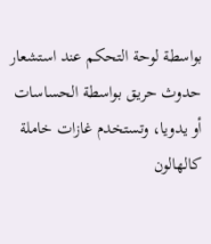بواسطة لوحة التحكم عند استشعار حدوث حريق بواسطة الحساسات أو يدويا، وتستخدم غازات خاملة كالهالون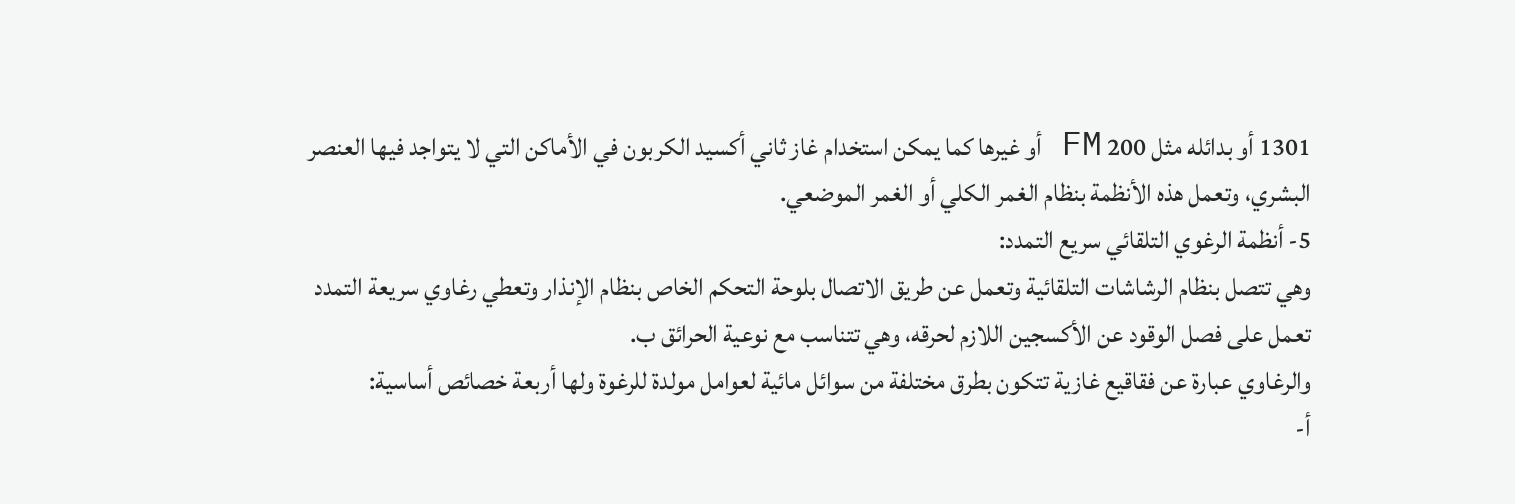1301 أو بدائله مثل 200 FM أو غيرها كما يمكن استخدام غاز ثاني أكسيد الكربون في الأماكن التي لا يتواجد فيها العنصر البشري، وتعمل هذه الأنظمة بنظام الغمر الكلي أو الغمر الموضعي.
5- أنظمة الرغوي التلقائي سريع التمدد:
وهي تتصل بنظام الرشاشات التلقائية وتعمل عن طريق الاتصال بلوحة التحكم الخاص بنظام الإنذار وتعطي رغاوي سريعة التمدد تعمل على فصل الوقود عن الأكسجين اللازم لحرقه، وهي تتناسب مع نوعية الحرائق ب.
والرغاوي عبارة عن فقاقيع غازية تتكون بطرق مختلفة من سوائل مائية لعوامل مولدة للرغوة ولها أربعة خصائص أساسية:
أ-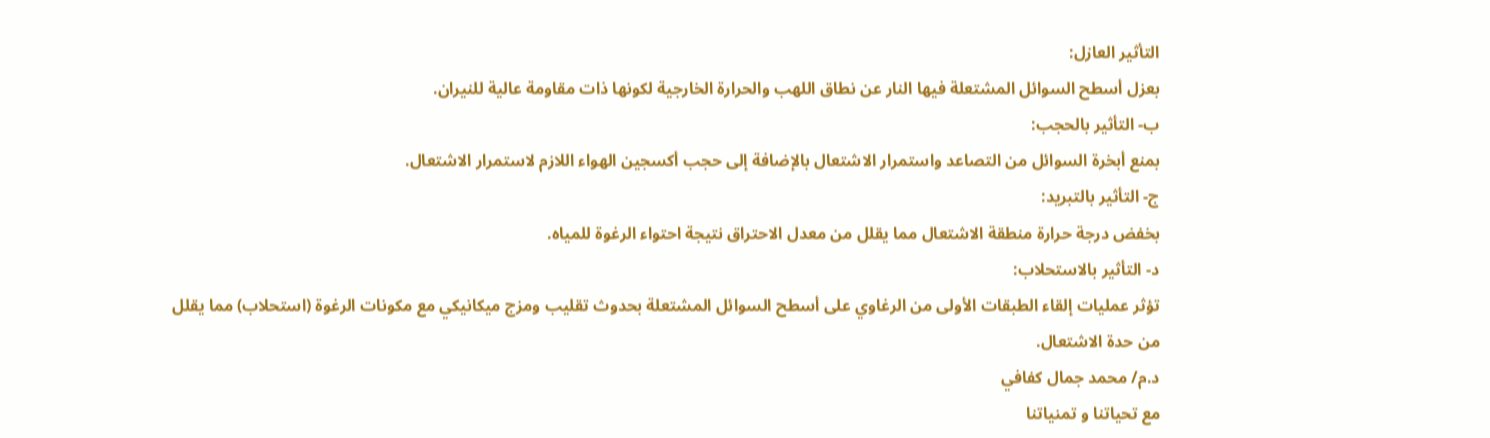التأثير العازل:
بعزل أسطح السوائل المشتعلة فيها النار عن نطاق اللهب والحرارة الخارجية لكونها ذات مقاومة عالية للنيران.
ب- التأثير بالحجب:
بمنع أبخرة السوائل من التصاعد واستمرار الاشتعال بالإضافة إلى حجب أكسجين الهواء اللازم لاستمرار الاشتعال.
ج- التأثير بالتبريد:
بخفض درجة حرارة منطقة الاشتعال مما يقلل من معدل الاحتراق نتيجة احتواء الرغوة للمياه.
د- التأثير بالاستحلاب:
تؤثر عمليات إلقاء الطبقات الأولى من الرغاوي على أسطح السوائل المشتعلة بحدوث تقليب ومزج ميكانيكي مع مكونات الرغوة (استحلاب) مما يقلل من حدة الاشتعال.
د.م/ محمد جمال كفافي
مع تحياتنا و تمنياتنا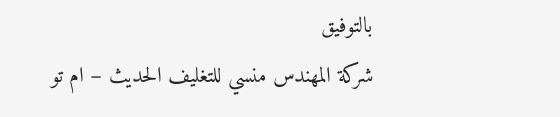بالتوفيق
شركة المهندس منسي للتغليف الحديث – ام تو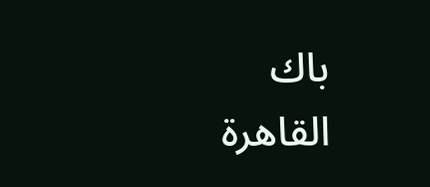باك
القاهرة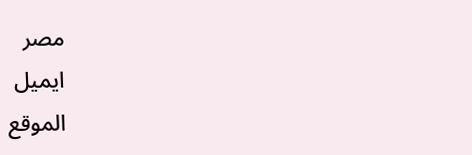مصر
ايميل
الموقع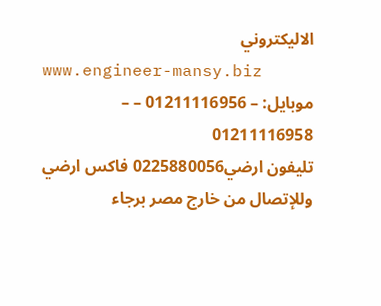الاليكتروني
www.engineer-mansy.biz
موبايل: – 01211116956 – – 01211116958
تليفون ارضي0225880056 فاكس ارضي
وللإتصال من خارج مصر برجاء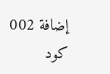إضافة 002 كود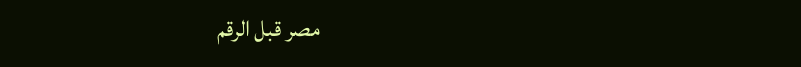مصر قبل الرقم